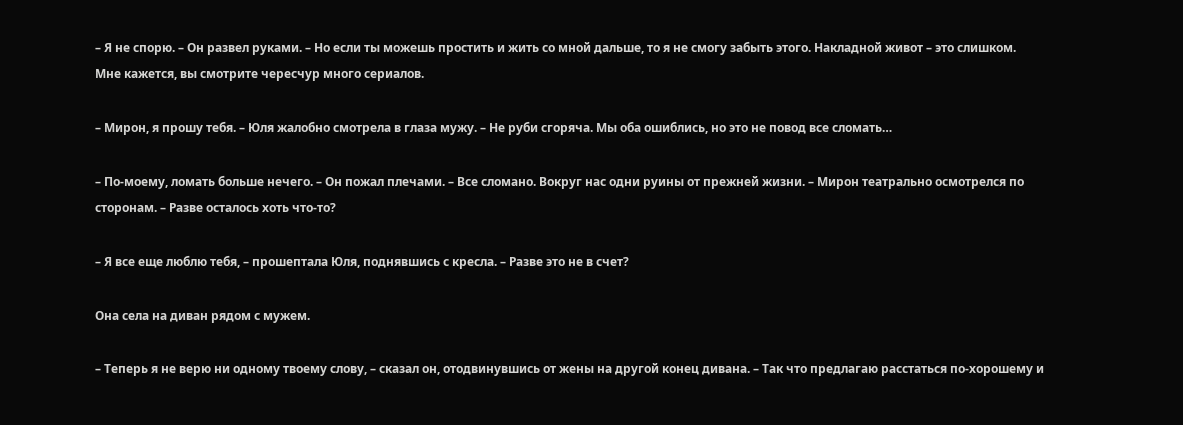– Я не спорю. – Он развел руками. – Но если ты можешь простить и жить со мной дальше, то я не смогу забыть этого. Накладной живот – это слишком. Мне кажется, вы смотрите чересчур много сериалов.

– Мирон, я прошу тебя. – Юля жалобно смотрела в глаза мужу. – Не руби сгоряча. Мы оба ошиблись, но это не повод все сломать…

– По-моему, ломать больше нечего. – Он пожал плечами. – Все сломано. Вокруг нас одни руины от прежней жизни. – Мирон театрально осмотрелся по сторонам. – Разве осталось хоть что-то?

– Я все еще люблю тебя, – прошептала Юля, поднявшись с кресла. – Разве это не в счет?

Она села на диван рядом с мужем.

– Теперь я не верю ни одному твоему слову, – сказал он, отодвинувшись от жены на другой конец дивана. – Так что предлагаю расстаться по-хорошему и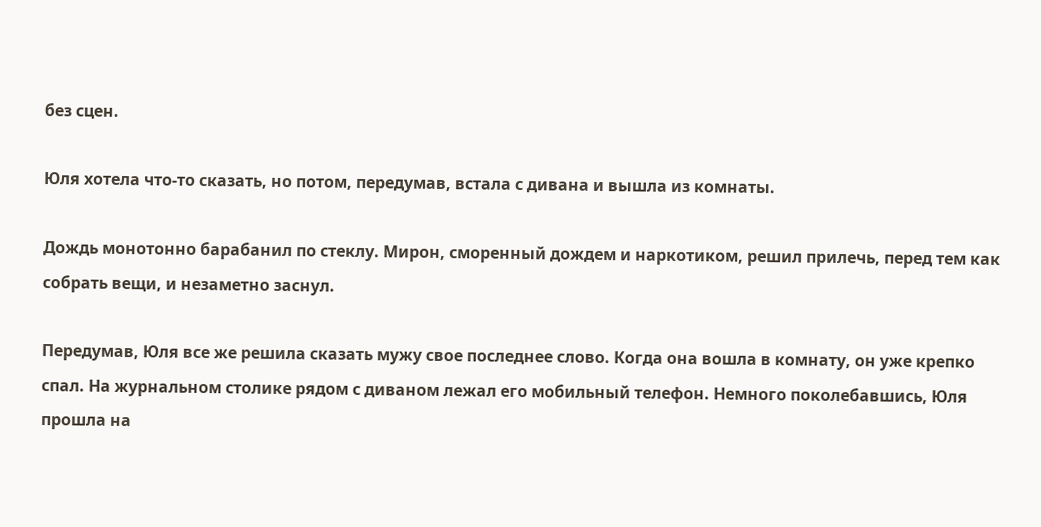без сцен.

Юля хотела что-то сказать, но потом, передумав, встала с дивана и вышла из комнаты.

Дождь монотонно барабанил по стеклу. Мирон, сморенный дождем и наркотиком, решил прилечь, перед тем как собрать вещи, и незаметно заснул.

Передумав, Юля все же решила сказать мужу свое последнее слово. Когда она вошла в комнату, он уже крепко спал. На журнальном столике рядом с диваном лежал его мобильный телефон. Немного поколебавшись, Юля прошла на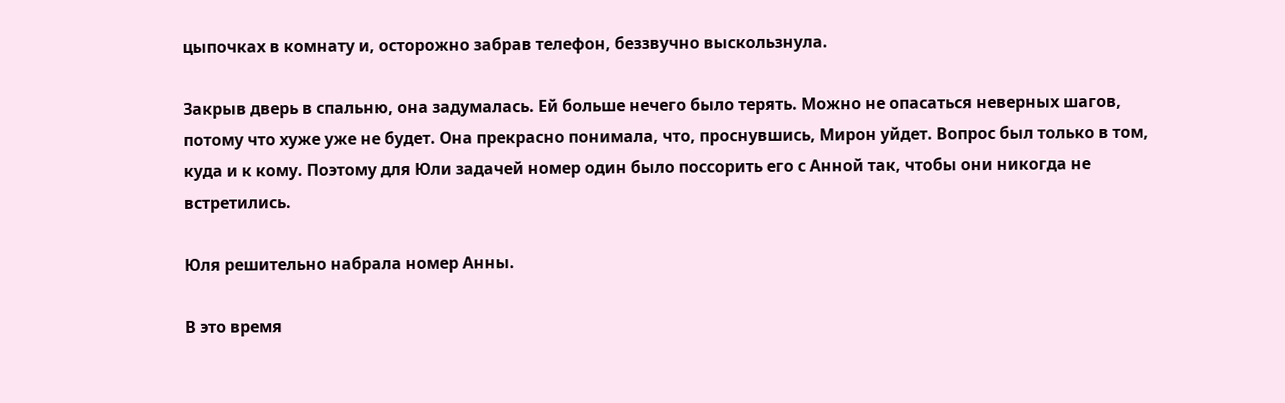цыпочках в комнату и, осторожно забрав телефон, беззвучно выскользнула.

Закрыв дверь в спальню, она задумалась. Ей больше нечего было терять. Можно не опасаться неверных шагов, потому что хуже уже не будет. Она прекрасно понимала, что, проснувшись, Мирон уйдет. Вопрос был только в том, куда и к кому. Поэтому для Юли задачей номер один было поссорить его с Анной так, чтобы они никогда не встретились.

Юля решительно набрала номер Анны.

В это время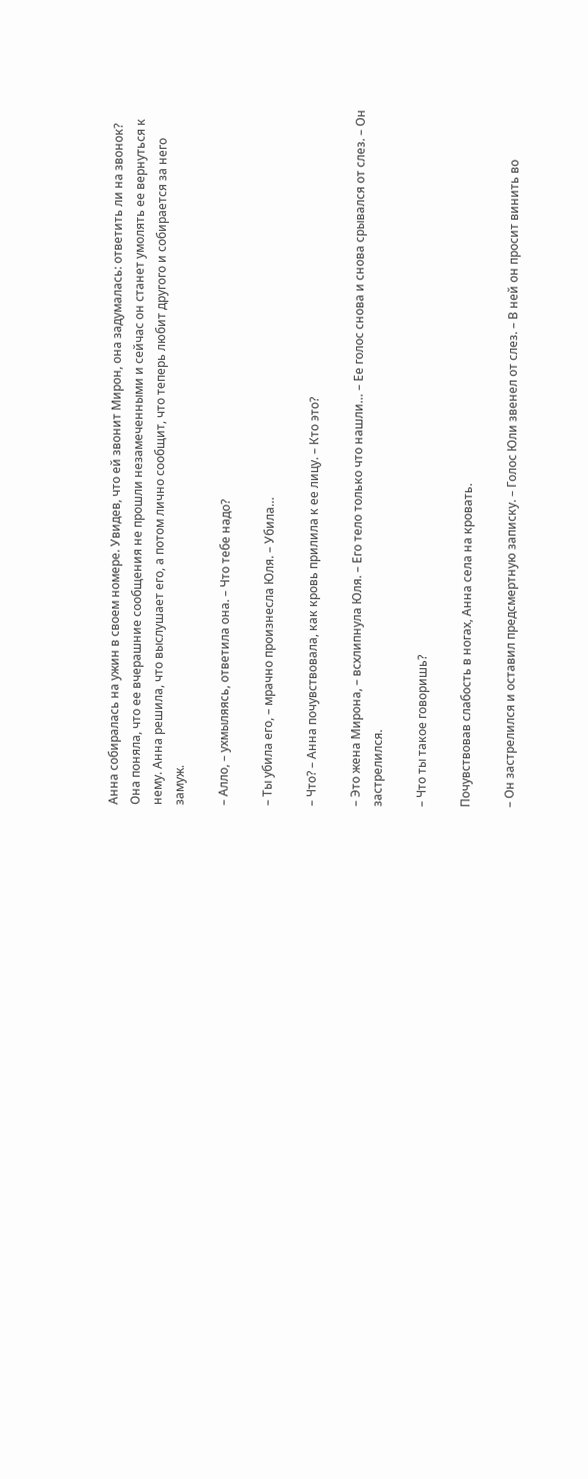Анна собиралась на ужин в своем номере. Увидев, что ей звонит Мирон, она задумалась: ответить ли на звонок? Она поняла, что ее вчерашние сообщения не прошли незамеченными и сейчас он станет умолять ее вернуться к нему. Анна решила, что выслушает его, а потом лично сообщит, что теперь любит другого и собирается за него замуж.

– Алло, – ухмыляясь, ответила она. – Что тебе надо?

– Ты убила его, – мрачно произнесла Юля. – Убила…

– Что? – Анна почувствовала, как кровь прилила к ее лицу. – Кто это?

– Это жена Мирона, – всхлипнула Юля. – Его тело только что нашли… – Ее голос снова и снова срывался от слез. – Он застрелился.

– Что ты такое говоришь?

Почувствовав слабость в ногах, Анна села на кровать.

– Он застрелился и оставил предсмертную записку. – Голос Юли звенел от слез. – В ней он просит винить во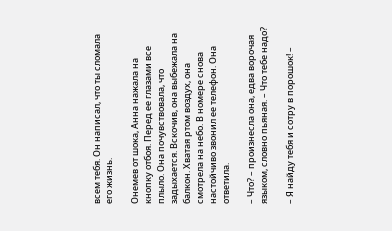всем тебя. Он написал, что ты сломала его жизнь.

Онемев от шока, Анна нажала на кнопку отбоя. Перед ее глазами все плыло. Она почувствовала, что задыхается. Вскочив, она выбежала на балкон. Хватая ртом воздух, она смотрела на небо. В номере снова настойчиво звонил ее телефон. Она ответила.

– Что? – произнесла она, едва ворочая языком, словно пьяная. – Что тебе надо?

– Я найду тебя и сотру в порошок! –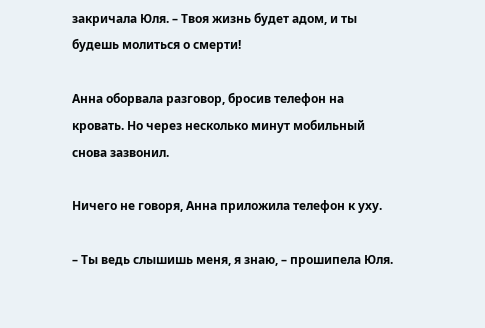закричала Юля. – Твоя жизнь будет адом, и ты будешь молиться о смерти!

Анна оборвала разговор, бросив телефон на кровать. Но через несколько минут мобильный снова зазвонил.

Ничего не говоря, Анна приложила телефон к уху.

– Ты ведь слышишь меня, я знаю, – прошипела Юля.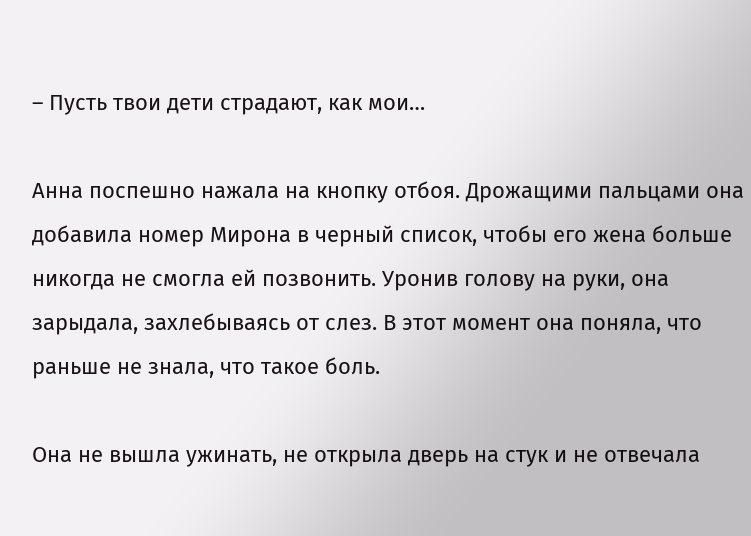– Пусть твои дети страдают, как мои…

Анна поспешно нажала на кнопку отбоя. Дрожащими пальцами она добавила номер Мирона в черный список, чтобы его жена больше никогда не смогла ей позвонить. Уронив голову на руки, она зарыдала, захлебываясь от слез. В этот момент она поняла, что раньше не знала, что такое боль.

Она не вышла ужинать, не открыла дверь на стук и не отвечала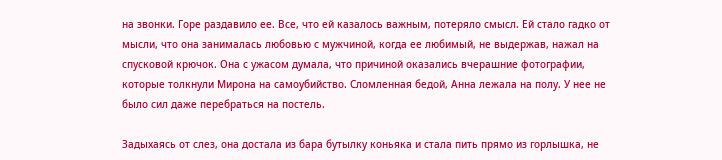на звонки. Горе раздавило ее. Все, что ей казалось важным, потеряло смысл. Ей стало гадко от мысли, что она занималась любовью с мужчиной, когда ее любимый, не выдержав, нажал на спусковой крючок. Она с ужасом думала, что причиной оказались вчерашние фотографии, которые толкнули Мирона на самоубийство. Сломленная бедой, Анна лежала на полу. У нее не было сил даже перебраться на постель.

Задыхаясь от слез, она достала из бара бутылку коньяка и стала пить прямо из горлышка, не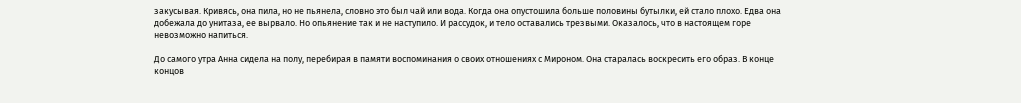закусывая. Кривясь, она пила, но не пьянела, словно это был чай или вода. Когда она опустошила больше половины бутылки, ей стало плохо. Едва она добежала до унитаза, ее вырвало. Но опьянение так и не наступило. И рассудок, и тело оставались трезвыми. Оказалось, что в настоящем горе невозможно напиться.

До самого утра Анна сидела на полу, перебирая в памяти воспоминания о своих отношениях с Мироном. Она старалась воскресить его образ. В конце концов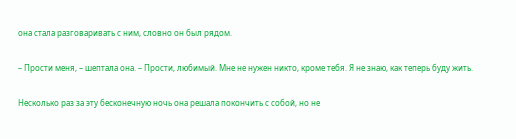она стала разговаривать с ним, словно он был рядом.

– Прости меня, – шептала она. – Прости, любимый. Мне не нужен никто, кроме тебя. Я не знаю, как теперь буду жить.

Несколько раз за эту бесконечную ночь она решала покончить с собой, но не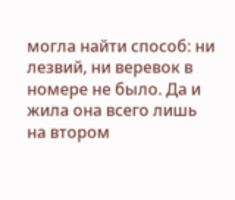могла найти способ: ни лезвий, ни веревок в номере не было. Да и жила она всего лишь на втором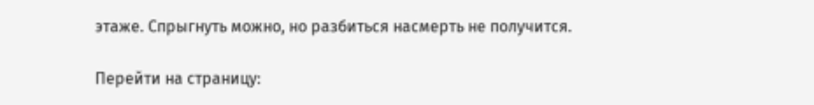этаже. Спрыгнуть можно, но разбиться насмерть не получится.

Перейти на страницу: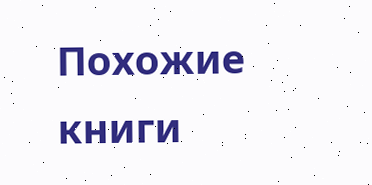Похожие книги